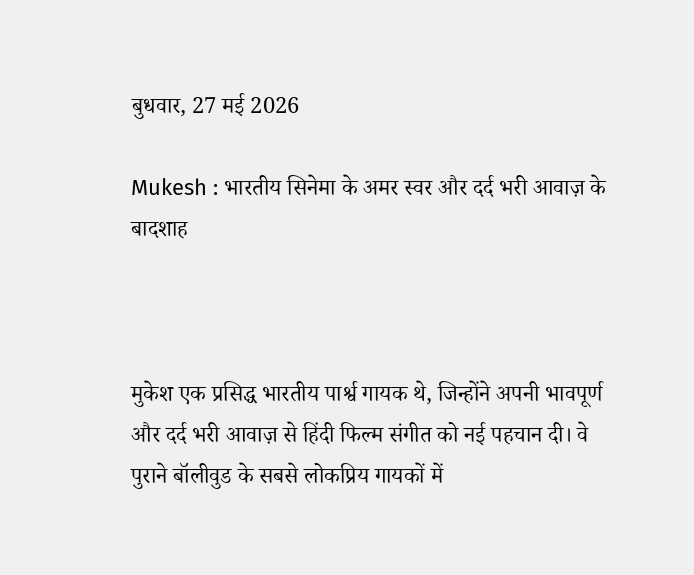बुधवार, 27 मई 2026

Mukesh : भारतीय सिनेमा के अमर स्वर और दर्द भरी आवाज़ के बादशाह



मुकेश एक प्रसिद्ध भारतीय पार्श्व गायक थे, जिन्होंने अपनी भावपूर्ण और दर्द भरी आवाज़ से हिंदी फिल्म संगीत को नई पहचान दी। वे पुराने बॉलीवुड के सबसे लोकप्रिय गायकों में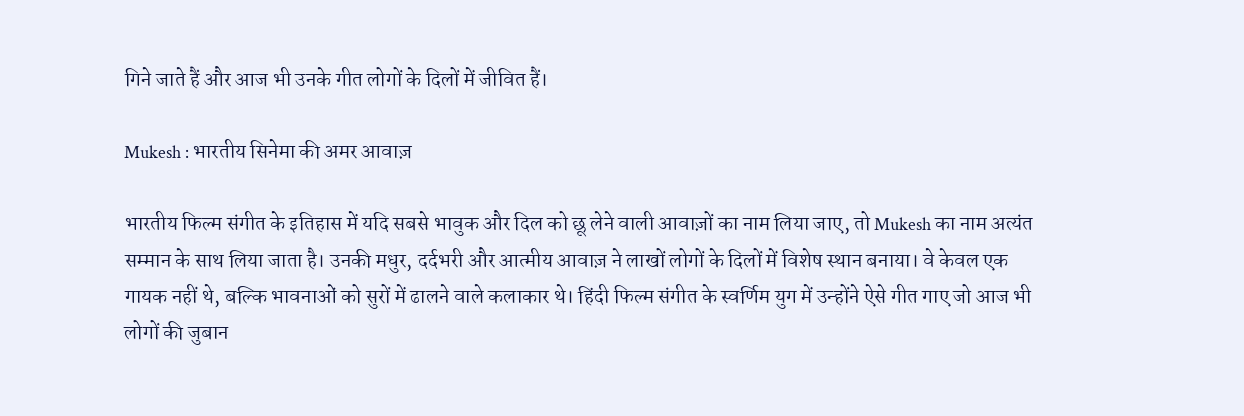गिने जाते हैं और आज भी उनके गीत लोगों के दिलों में जीवित हैं।

Mukesh : भारतीय सिनेमा की अमर आवाज़

भारतीय फिल्म संगीत के इतिहास में यदि सबसे भावुक और दिल को छू लेने वाली आवाज़ों का नाम लिया जाए, तो Mukesh का नाम अत्यंत सम्मान के साथ लिया जाता है। उनकी मधुर, दर्दभरी और आत्मीय आवाज़ ने लाखों लोगों के दिलों में विशेष स्थान बनाया। वे केवल एक गायक नहीं थे, बल्कि भावनाओं को सुरों में ढालने वाले कलाकार थे। हिंदी फिल्म संगीत के स्वर्णिम युग में उन्होंने ऐसे गीत गाए जो आज भी लोगों की जुबान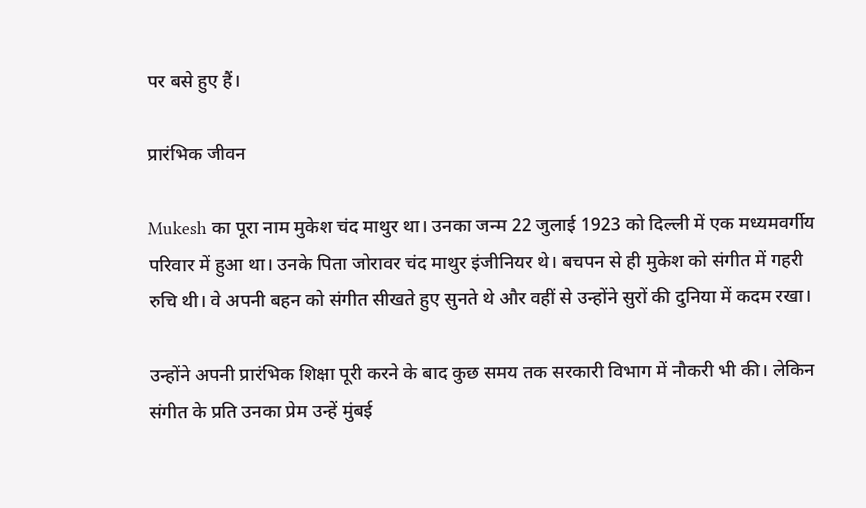पर बसे हुए हैं।

प्रारंभिक जीवन

Mukesh का पूरा नाम मुकेश चंद माथुर था। उनका जन्म 22 जुलाई 1923 को दिल्ली में एक मध्यमवर्गीय परिवार में हुआ था। उनके पिता जोरावर चंद माथुर इंजीनियर थे। बचपन से ही मुकेश को संगीत में गहरी रुचि थी। वे अपनी बहन को संगीत सीखते हुए सुनते थे और वहीं से उन्होंने सुरों की दुनिया में कदम रखा।

उन्होंने अपनी प्रारंभिक शिक्षा पूरी करने के बाद कुछ समय तक सरकारी विभाग में नौकरी भी की। लेकिन संगीत के प्रति उनका प्रेम उन्हें मुंबई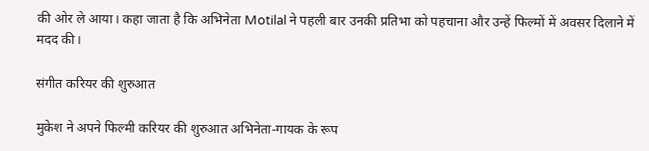की ओर ले आया। कहा जाता है कि अभिनेता Motilal ने पहली बार उनकी प्रतिभा को पहचाना और उन्हें फिल्मों में अवसर दिलाने में मदद की।

संगीत करियर की शुरुआत

मुकेश ने अपने फिल्मी करियर की शुरुआत अभिनेता-गायक के रूप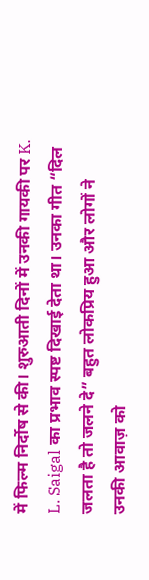में फिल्म निर्दोष से की। शुरुआती दिनों में उनकी गायकी पर K. L. Saigal का प्रभाव स्पष्ट दिखाई देता था। उनका गीत “दिल जलता है तो जलने दे” बहुत लोकप्रिय हुआ और लोगों ने उनकी आवाज़ को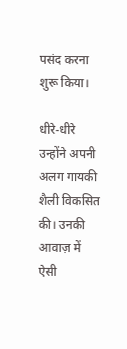पसंद करना शुरू किया।

धीरे-धीरे उन्होंने अपनी अलग गायकी शैली विकसित की। उनकी आवाज़ में ऐसी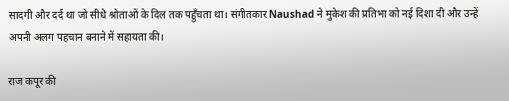सादगी और दर्द था जो सीधे श्रोताओं के दिल तक पहुँचता था। संगीतकार Naushad ने मुकेश की प्रतिभा को नई दिशा दी और उन्हें अपनी अलग पहचान बनाने में सहायता की।

राज कपूर की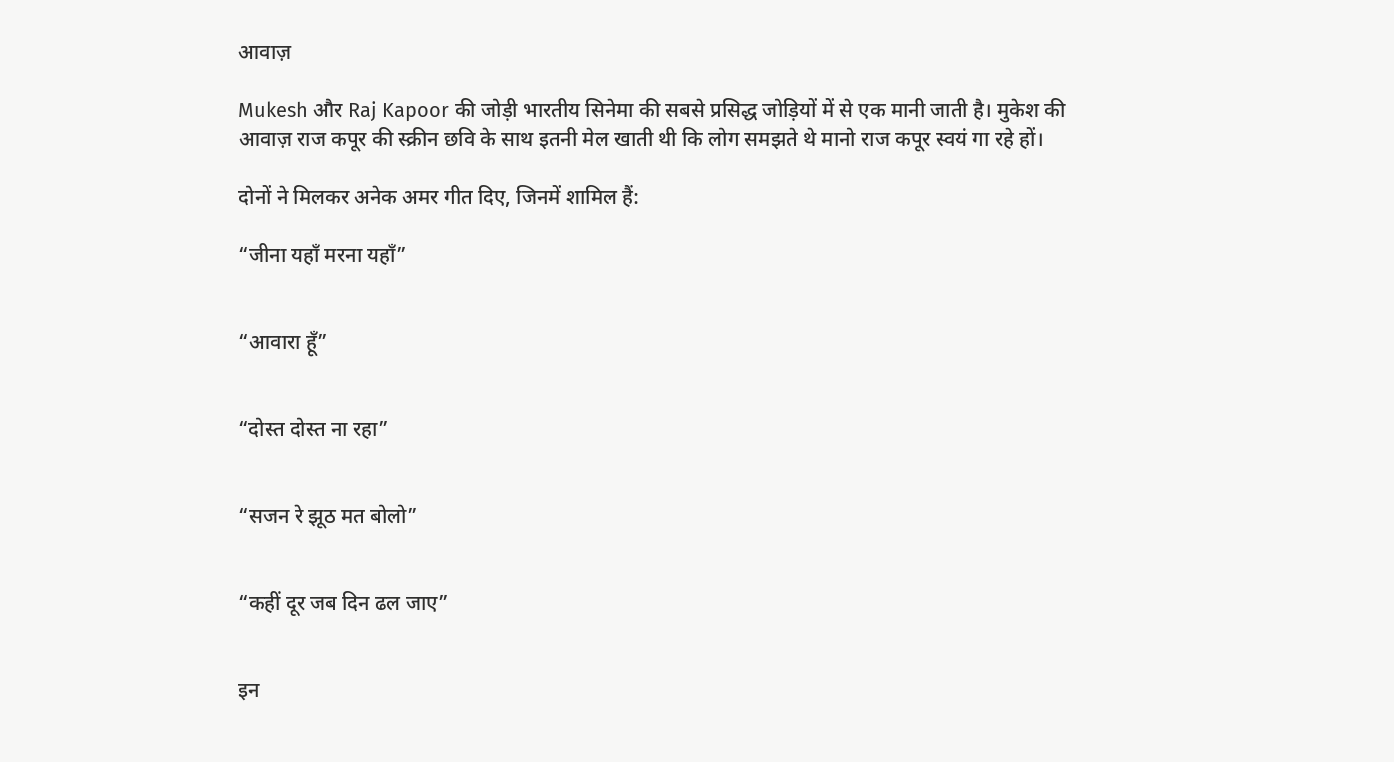आवाज़

Mukesh और Raj Kapoor की जोड़ी भारतीय सिनेमा की सबसे प्रसिद्ध जोड़ियों में से एक मानी जाती है। मुकेश की आवाज़ राज कपूर की स्क्रीन छवि के साथ इतनी मेल खाती थी कि लोग समझते थे मानो राज कपूर स्वयं गा रहे हों।

दोनों ने मिलकर अनेक अमर गीत दिए, जिनमें शामिल हैं:

“जीना यहाँ मरना यहाँ”


“आवारा हूँ”


“दोस्त दोस्त ना रहा”


“सजन रे झूठ मत बोलो”


“कहीं दूर जब दिन ढल जाए”


इन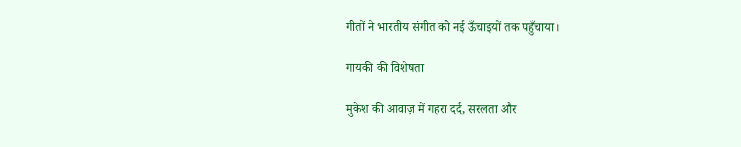गीतों ने भारतीय संगीत को नई ऊँचाइयों तक पहुँचाया।

गायकी की विशेषता

मुकेश की आवाज़ में गहरा दर्द, सरलता और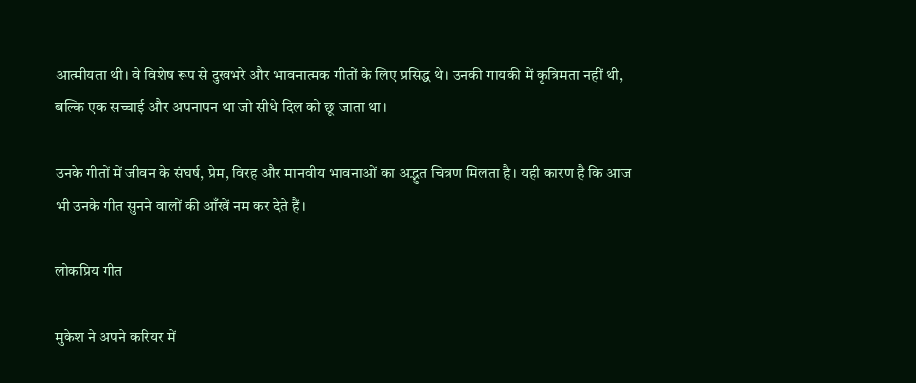आत्मीयता थी। वे विशेष रूप से दुखभरे और भावनात्मक गीतों के लिए प्रसिद्ध थे। उनकी गायकी में कृत्रिमता नहीं थी, बल्कि एक सच्चाई और अपनापन था जो सीधे दिल को छू जाता था।

उनके गीतों में जीवन के संघर्ष, प्रेम, विरह और मानवीय भावनाओं का अद्भुत चित्रण मिलता है। यही कारण है कि आज भी उनके गीत सुनने वालों की आँखें नम कर देते हैं।

लोकप्रिय गीत

मुकेश ने अपने करियर में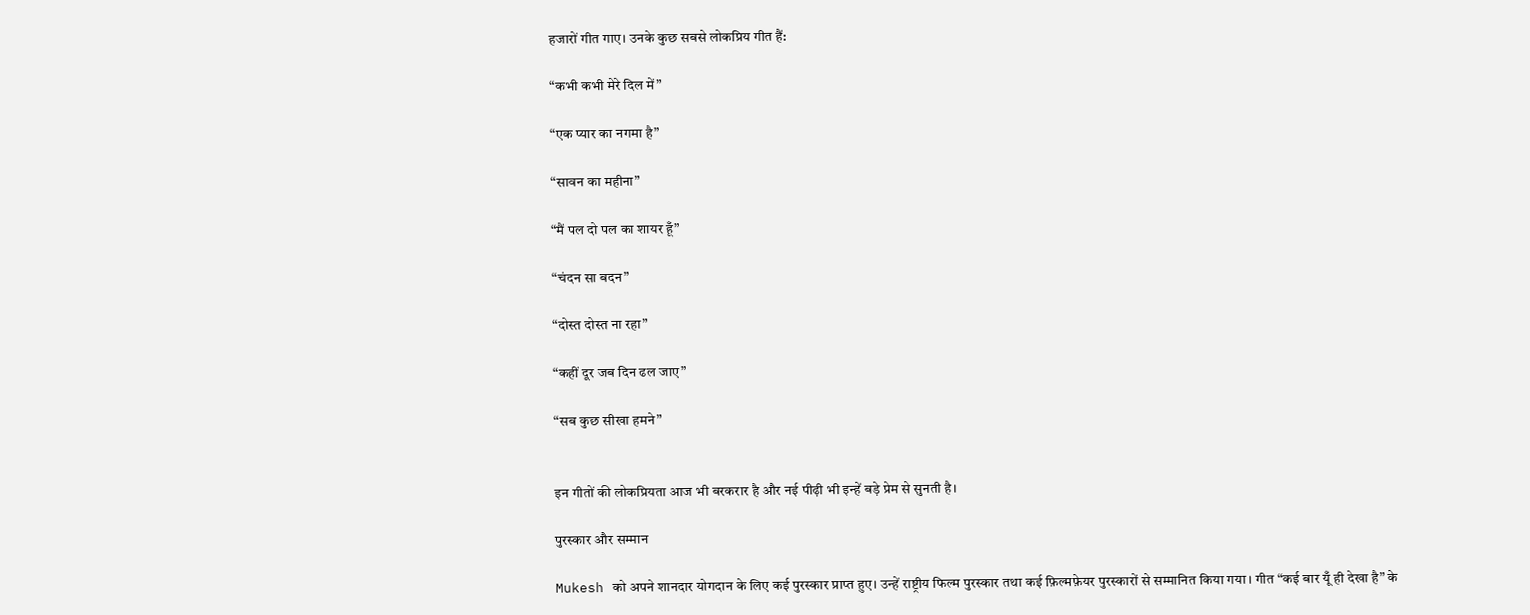हजारों गीत गाए। उनके कुछ सबसे लोकप्रिय गीत हैं:

“कभी कभी मेरे दिल में”

“एक प्यार का नगमा है”

“सावन का महीना”

“मैं पल दो पल का शायर हूँ”

“चंदन सा बदन”

“दोस्त दोस्त ना रहा”

“कहीं दूर जब दिन ढल जाए”

“सब कुछ सीखा हमने”


इन गीतों की लोकप्रियता आज भी बरकरार है और नई पीढ़ी भी इन्हें बड़े प्रेम से सुनती है।

पुरस्कार और सम्मान

Mukesh को अपने शानदार योगदान के लिए कई पुरस्कार प्राप्त हुए। उन्हें राष्ट्रीय फिल्म पुरस्कार तथा कई फ़िल्मफ़ेयर पुरस्कारों से सम्मानित किया गया। गीत “कई बार यूँ ही देखा है” के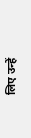लिए उन्हें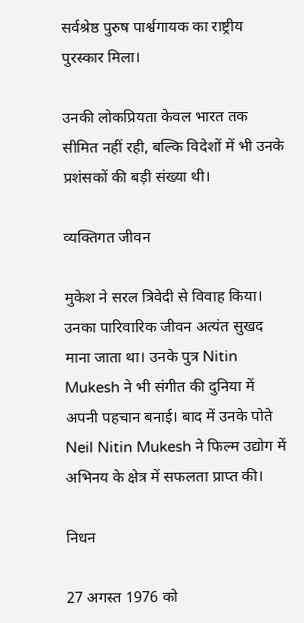सर्वश्रेष्ठ पुरुष पार्श्वगायक का राष्ट्रीय पुरस्कार मिला।

उनकी लोकप्रियता केवल भारत तक सीमित नहीं रही, बल्कि विदेशों में भी उनके प्रशंसकों की बड़ी संख्या थी।

व्यक्तिगत जीवन

मुकेश ने सरल त्रिवेदी से विवाह किया। उनका पारिवारिक जीवन अत्यंत सुखद माना जाता था। उनके पुत्र Nitin Mukesh ने भी संगीत की दुनिया में अपनी पहचान बनाई। बाद में उनके पोते Neil Nitin Mukesh ने फिल्म उद्योग में अभिनय के क्षेत्र में सफलता प्राप्त की।

निधन

27 अगस्त 1976 को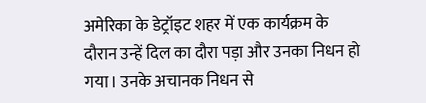अमेरिका के डेट्रॉइट शहर में एक कार्यक्रम के दौरान उन्हें दिल का दौरा पड़ा और उनका निधन हो गया। उनके अचानक निधन से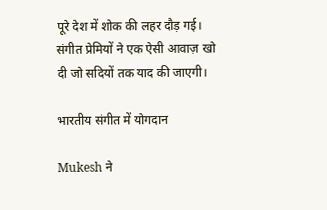पूरे देश में शोक की लहर दौड़ गई। संगीत प्रेमियों ने एक ऐसी आवाज़ खो दी जो सदियों तक याद की जाएगी।

भारतीय संगीत में योगदान

Mukesh ने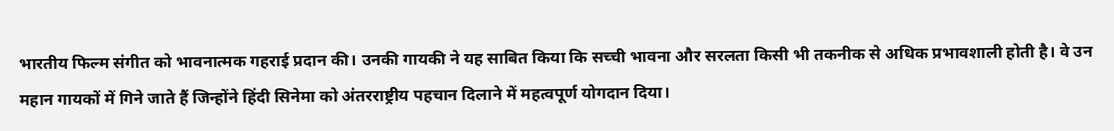भारतीय फिल्म संगीत को भावनात्मक गहराई प्रदान की। उनकी गायकी ने यह साबित किया कि सच्ची भावना और सरलता किसी भी तकनीक से अधिक प्रभावशाली होती है। वे उन महान गायकों में गिने जाते हैं जिन्होंने हिंदी सिनेमा को अंतरराष्ट्रीय पहचान दिलाने में महत्वपूर्ण योगदान दिया।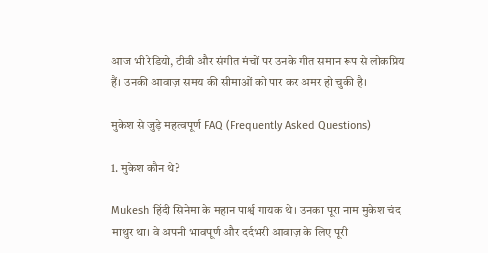आज भी रेडियो, टीवी और संगीत मंचों पर उनके गीत समान रूप से लोकप्रिय हैं। उनकी आवाज़ समय की सीमाओं को पार कर अमर हो चुकी है।

मुकेश से जुड़े महत्वपूर्ण FAQ (Frequently Asked Questions)

1. मुकेश कौन थे?

Mukesh हिंदी सिनेमा के महान पार्श्व गायक थे। उनका पूरा नाम मुकेश चंद माथुर था। वे अपनी भावपूर्ण और दर्दभरी आवाज़ के लिए पूरी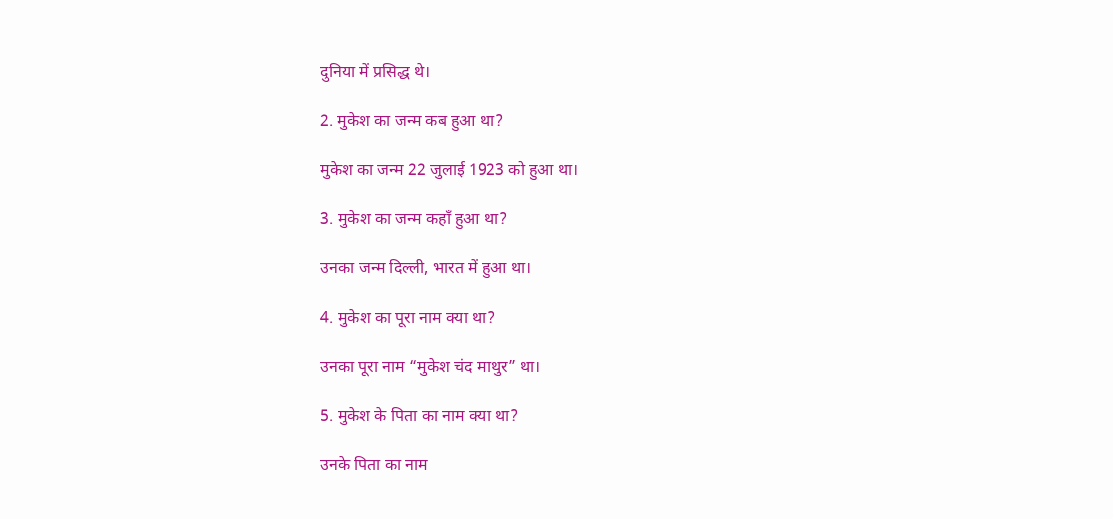दुनिया में प्रसिद्ध थे।

2. मुकेश का जन्म कब हुआ था?

मुकेश का जन्म 22 जुलाई 1923 को हुआ था।

3. मुकेश का जन्म कहाँ हुआ था?

उनका जन्म दिल्ली, भारत में हुआ था।

4. मुकेश का पूरा नाम क्या था?

उनका पूरा नाम “मुकेश चंद माथुर” था।

5. मुकेश के पिता का नाम क्या था?

उनके पिता का नाम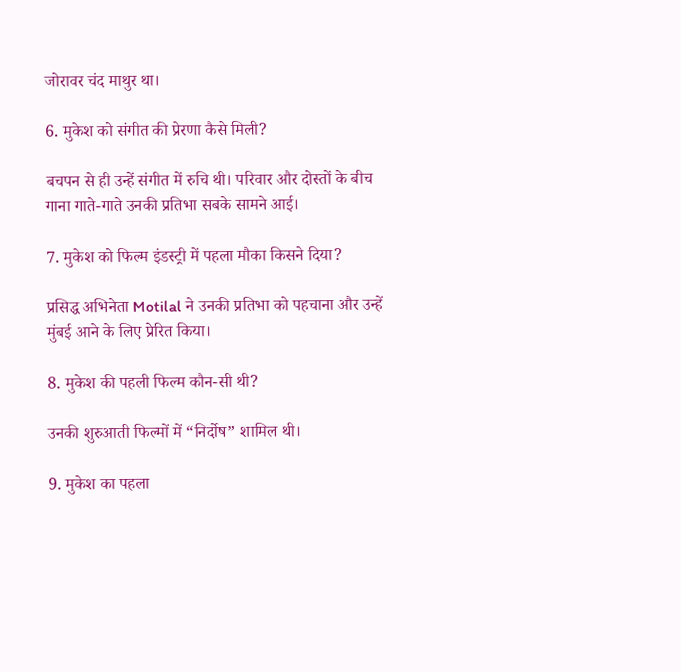जोरावर चंद माथुर था।

6. मुकेश को संगीत की प्रेरणा कैसे मिली?

बचपन से ही उन्हें संगीत में रुचि थी। परिवार और दोस्तों के बीच गाना गाते-गाते उनकी प्रतिभा सबके सामने आई।

7. मुकेश को फिल्म इंडस्ट्री में पहला मौका किसने दिया?

प्रसिद्ध अभिनेता Motilal ने उनकी प्रतिभा को पहचाना और उन्हें मुंबई आने के लिए प्रेरित किया।

8. मुकेश की पहली फिल्म कौन-सी थी?

उनकी शुरुआती फिल्मों में “निर्दोष” शामिल थी।

9. मुकेश का पहला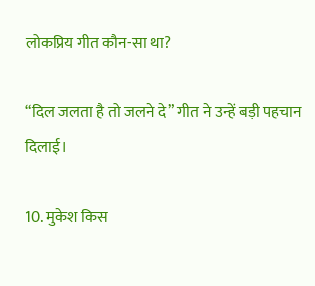लोकप्रिय गीत कौन-सा था?

“दिल जलता है तो जलने दे” गीत ने उन्हें बड़ी पहचान दिलाई।

10. मुकेश किस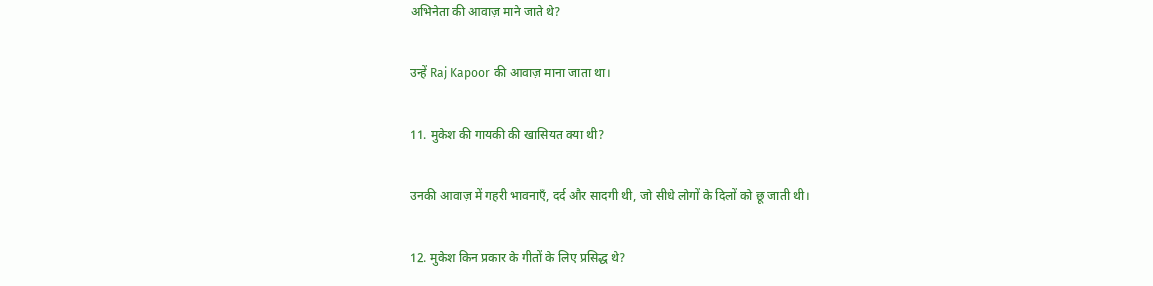अभिनेता की आवाज़ माने जाते थे?

उन्हें Raj Kapoor की आवाज़ माना जाता था।

11. मुकेश की गायकी की खासियत क्या थी?

उनकी आवाज़ में गहरी भावनाएँ, दर्द और सादगी थी, जो सीधे लोगों के दिलों को छू जाती थी।

12. मुकेश किन प्रकार के गीतों के लिए प्रसिद्ध थे?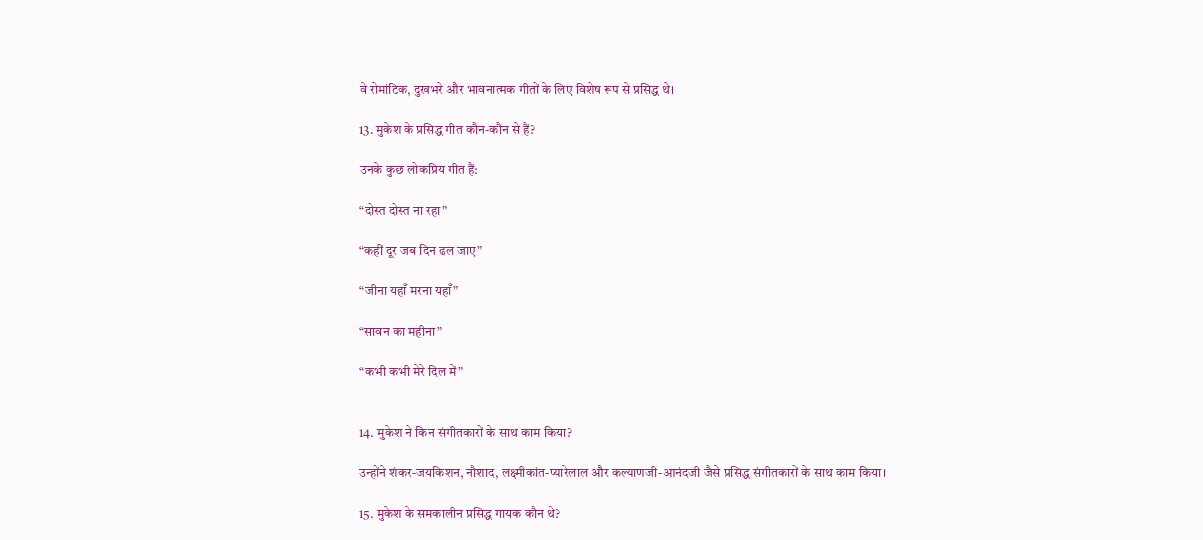वे रोमांटिक, दुखभरे और भावनात्मक गीतों के लिए विशेष रूप से प्रसिद्ध थे।

13. मुकेश के प्रसिद्ध गीत कौन-कौन से हैं?

उनके कुछ लोकप्रिय गीत हैं:

“दोस्त दोस्त ना रहा”

“कहीं दूर जब दिन ढल जाए”

“जीना यहाँ मरना यहाँ”

“सावन का महीना”

“कभी कभी मेरे दिल में”


14. मुकेश ने किन संगीतकारों के साथ काम किया?

उन्होंने शंकर-जयकिशन, नौशाद, लक्ष्मीकांत-प्यारेलाल और कल्याणजी-आनंदजी जैसे प्रसिद्ध संगीतकारों के साथ काम किया।

15. मुकेश के समकालीन प्रसिद्ध गायक कौन थे?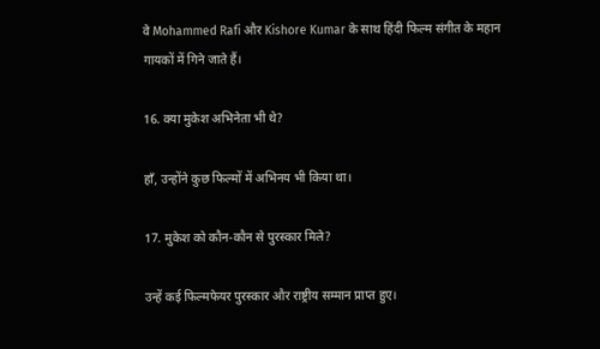वे Mohammed Rafi और Kishore Kumar के साथ हिंदी फिल्म संगीत के महान गायकों में गिने जाते हैं।

16. क्या मुकेश अभिनेता भी थे?

हाँ, उन्होंने कुछ फिल्मों में अभिनय भी किया था।

17. मुकेश को कौन-कौन से पुरस्कार मिले?

उन्हें कई फिल्मफेयर पुरस्कार और राष्ट्रीय सम्मान प्राप्त हुए।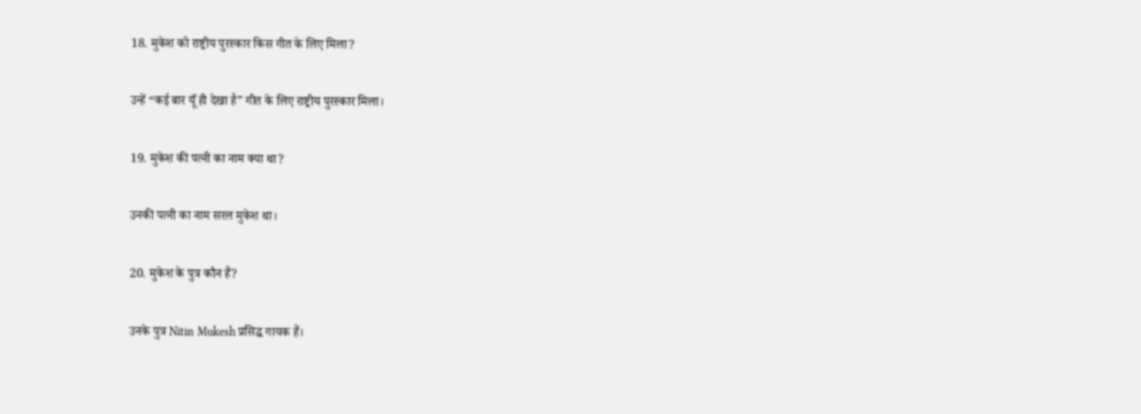18. मुकेश को राष्ट्रीय पुरस्कार किस गीत के लिए मिला?

उन्हें “कई बार यूँ ही देखा है” गीत के लिए राष्ट्रीय पुरस्कार मिला।

19. मुकेश की पत्नी का नाम क्या था?

उनकी पत्नी का नाम सरल मुकेश था।

20. मुकेश के पुत्र कौन हैं?

उनके पुत्र Nitin Mukesh प्रसिद्ध गायक हैं।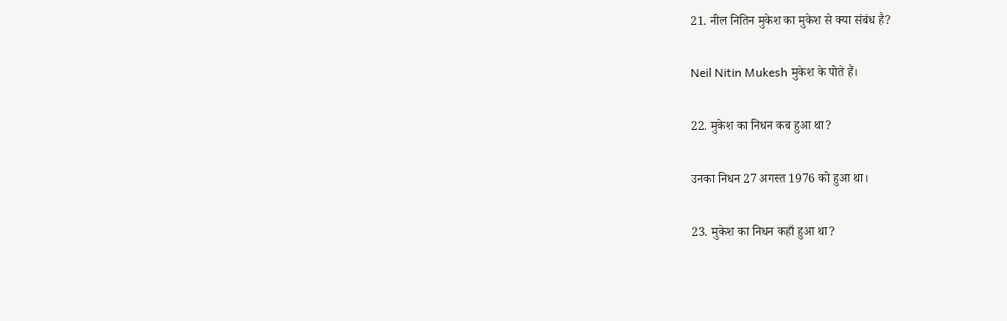21. नील नितिन मुकेश का मुकेश से क्या संबंध है?

Neil Nitin Mukesh मुकेश के पोते हैं।

22. मुकेश का निधन कब हुआ था?

उनका निधन 27 अगस्त 1976 को हुआ था।

23. मुकेश का निधन कहाँ हुआ था?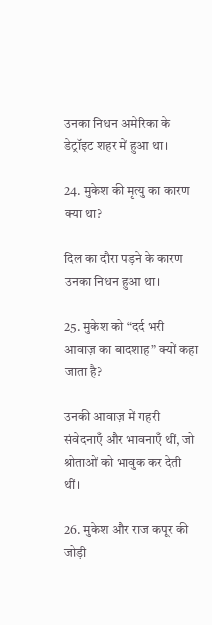उनका निधन अमेरिका के डेट्रॉइट शहर में हुआ था।

24. मुकेश की मृत्यु का कारण क्या था?

दिल का दौरा पड़ने के कारण उनका निधन हुआ था।

25. मुकेश को “दर्द भरी आवाज़ का बादशाह” क्यों कहा जाता है?

उनकी आवाज़ में गहरी संवेदनाएँ और भावनाएँ थीं, जो श्रोताओं को भावुक कर देती थीं।

26. मुकेश और राज कपूर की जोड़ी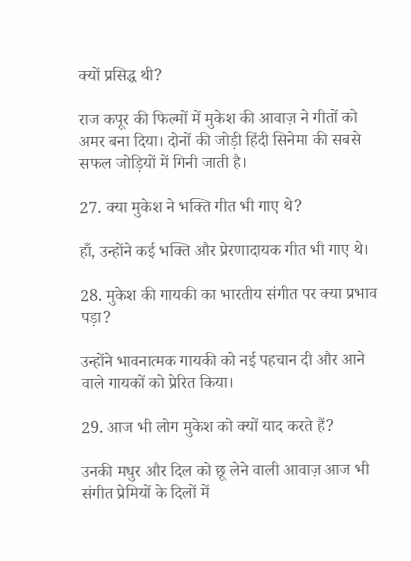क्यों प्रसिद्ध थी?

राज कपूर की फिल्मों में मुकेश की आवाज़ ने गीतों को अमर बना दिया। दोनों की जोड़ी हिंदी सिनेमा की सबसे सफल जोड़ियों में गिनी जाती है।

27. क्या मुकेश ने भक्ति गीत भी गाए थे?

हाँ, उन्होंने कई भक्ति और प्रेरणादायक गीत भी गाए थे।

28. मुकेश की गायकी का भारतीय संगीत पर क्या प्रभाव पड़ा?

उन्होंने भावनात्मक गायकी को नई पहचान दी और आने वाले गायकों को प्रेरित किया।

29. आज भी लोग मुकेश को क्यों याद करते हैं?

उनकी मधुर और दिल को छू लेने वाली आवाज़ आज भी संगीत प्रेमियों के दिलों में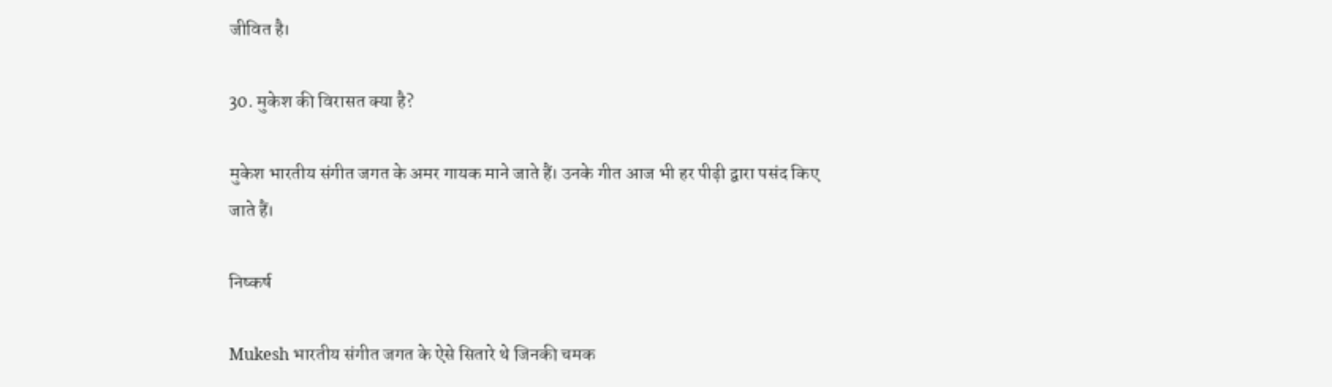जीवित है।

30. मुकेश की विरासत क्या है?

मुकेश भारतीय संगीत जगत के अमर गायक माने जाते हैं। उनके गीत आज भी हर पीढ़ी द्वारा पसंद किए जाते हैं।

निष्कर्ष

Mukesh भारतीय संगीत जगत के ऐसे सितारे थे जिनकी चमक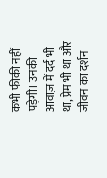कभी फीकी नहीं पड़ेगी। उनकी आवाज़ में दर्द भी था, प्रेम भी था और जीवन का दर्शन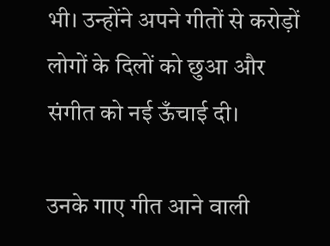भी। उन्होंने अपने गीतों से करोड़ों लोगों के दिलों को छुआ और संगीत को नई ऊँचाई दी।

उनके गाए गीत आने वाली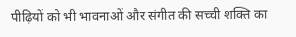पीढ़ियों को भी भावनाओं और संगीत की सच्ची शक्ति का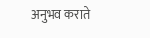अनुभव कराते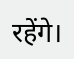रहेंगे।